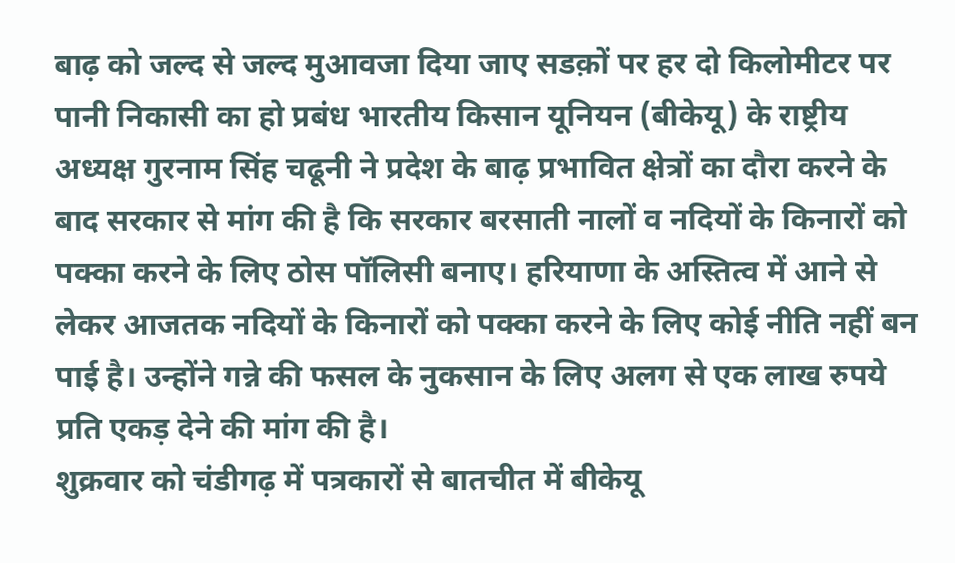बाढ़ को जल्द से जल्द मुआवजा दिया जाए सडक़ों पर हर दो किलोमीटर पर पानी निकासी का हो प्रबंध भारतीय किसान यूनियन (बीकेयू) के राष्ट्रीय अध्यक्ष गुरनाम सिंह चढूनी ने प्रदेश के बाढ़ प्रभावित क्षेत्रों का दौरा करने के बाद सरकार से मांग की है कि सरकार बरसाती नालों व नदियों के किनारों को पक्का करने के लिए ठोस पॉलिसी बनाए। हरियाणा के अस्तित्व में आने से लेकर आजतक नदियों के किनारों को पक्का करने के लिए कोई नीति नहीं बन पाई है। उन्होंने गन्ने की फसल के नुकसान के लिए अलग से एक लाख रुपये प्रति एकड़ देने की मांग की है।
शुक्रवार को चंडीगढ़ में पत्रकारों से बातचीत में बीकेयू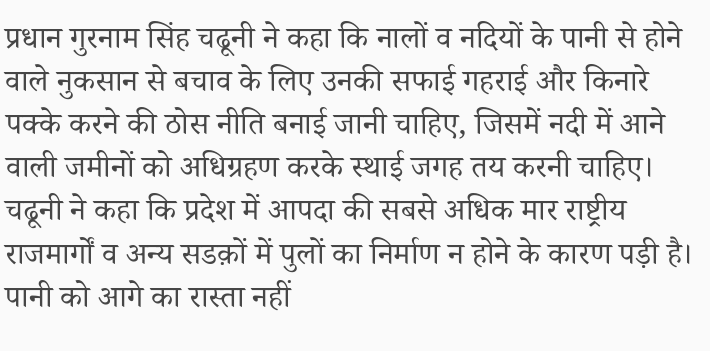प्रधान गुरनाम सिंह चढूनी ने कहा कि नालों व नदियों के पानी से होने वाले नुकसान से बचाव के लिए उनकी सफाई गहराई और किनारे पक्के करने की ठोस नीति बनाई जानी चाहिए, जिसमें नदी में आने वाली जमीनों को अधिग्रहण करके स्थाई जगह तय करनी चाहिए।
चढूनी ने कहा कि प्रदेश में आपदा की सबसे अधिक मार राष्ट्रीय राजमार्गों व अन्य सडक़ों में पुलों का निर्माण न होने के कारण पड़ी है। पानी को आगे का रास्ता नहीं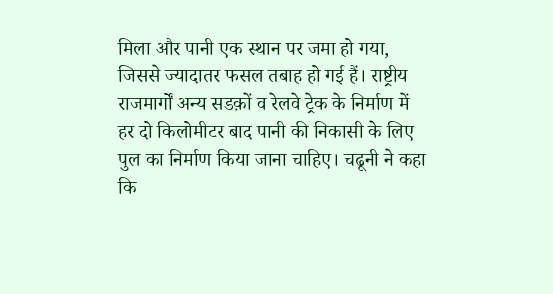मिला और पानी एक स्थान पर जमा हो गया, जिससे ज्यादातर फसल तबाह हो गई हैं। राष्ट्रीय राजमार्गों अन्य सडक़ों व रेलवे ट्रेक के निर्माण में हर दो किलोमीटर बाद पानी की निकासी के लिए पुल का निर्माण किया जाना चाहिए। चढूनी ने कहा कि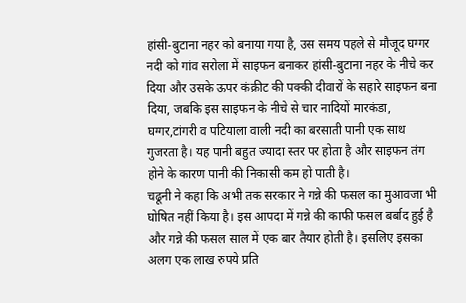हांसी-बुटाना नहर को बनाया गया है, उस समय पहले से मौजूद घग्गर नदी को गांव सरोला में साइफन बनाकर हांसी-बुटाना नहर के नीचे कर दिया और उसके ऊपर कंक्रीट की पक्की दीवारों के सहारे साइफन बना दिया, जबकि इस साइफन के नीचे से चार नादियों मारकंडा, घग्गर,टांगरी व पटियाला वाली नदी का बरसाती पानी एक साथ गुजरता है। यह पानी बहुत ज्यादा स्तर पर होता है और साइफन तंग होने के कारण पानी की निकासी कम हो पाती है।
चढूनी ने कहा कि अभी तक सरकार ने गन्ने की फसल का मुआवजा भी घोषित नहीं किया है। इस आपदा में गन्ने की काफी फसल बर्बाद हुई है और गन्ने की फसल साल में एक बार तैयार होती है। इसलिए इसका अलग एक लाख रुपये प्रति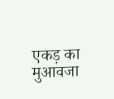एकड़ का मुआवजा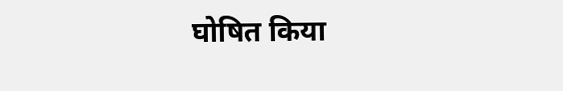घोषित किया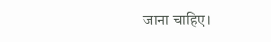जाना चाहिए।